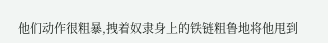他们动作很粗暴,拽着奴隶身上的铁链粗鲁地将他甩到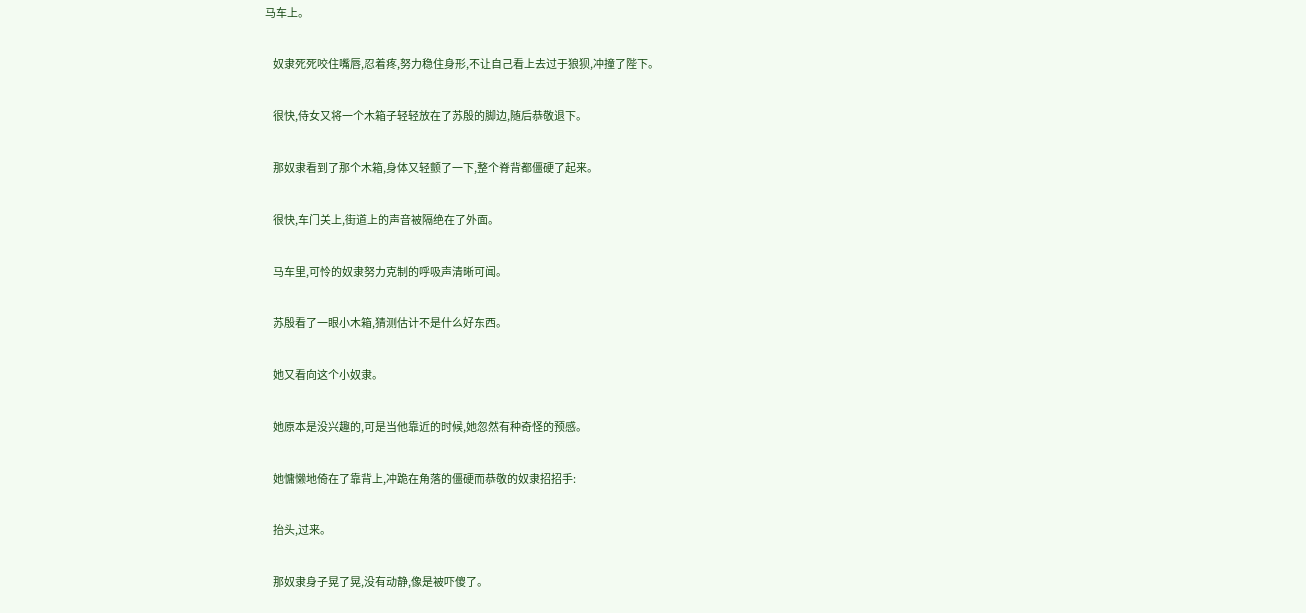马车上。

    奴隶死死咬住嘴唇,忍着疼,努力稳住身形,不让自己看上去过于狼狈,冲撞了陛下。

    很快,侍女又将一个木箱子轻轻放在了苏殷的脚边,随后恭敬退下。

    那奴隶看到了那个木箱,身体又轻颤了一下,整个脊背都僵硬了起来。

    很快,车门关上,街道上的声音被隔绝在了外面。

    马车里,可怜的奴隶努力克制的呼吸声清晰可闻。

    苏殷看了一眼小木箱,猜测估计不是什么好东西。

    她又看向这个小奴隶。

    她原本是没兴趣的,可是当他靠近的时候,她忽然有种奇怪的预感。

    她慵懒地倚在了靠背上,冲跪在角落的僵硬而恭敬的奴隶招招手:

    抬头,过来。

    那奴隶身子晃了晃,没有动静,像是被吓傻了。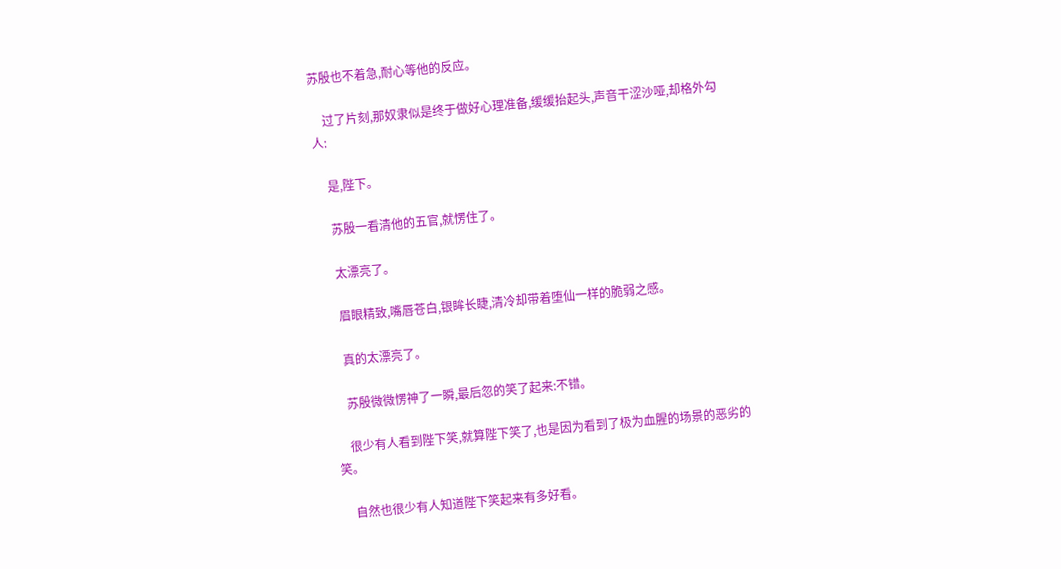苏殷也不着急,耐心等他的反应。

    过了片刻,那奴隶似是终于做好心理准备,缓缓抬起头,声音干涩沙哑,却格外勾人:

    是,陛下。

    苏殷一看清他的五官,就愣住了。

    太漂亮了。

    眉眼精致,嘴唇苍白,银眸长睫,清冷却带着堕仙一样的脆弱之感。

    真的太漂亮了。

    苏殷微微愣神了一瞬,最后忽的笑了起来:不错。

    很少有人看到陛下笑,就算陛下笑了,也是因为看到了极为血腥的场景的恶劣的笑。

    自然也很少有人知道陛下笑起来有多好看。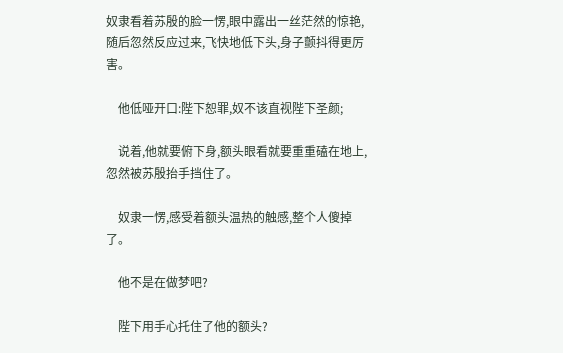奴隶看着苏殷的脸一愣,眼中露出一丝茫然的惊艳,随后忽然反应过来,飞快地低下头,身子颤抖得更厉害。

    他低哑开口:陛下恕罪,奴不该直视陛下圣颜;

    说着,他就要俯下身,额头眼看就要重重磕在地上,忽然被苏殷抬手挡住了。

    奴隶一愣,感受着额头温热的触感,整个人傻掉了。

    他不是在做梦吧?

    陛下用手心托住了他的额头?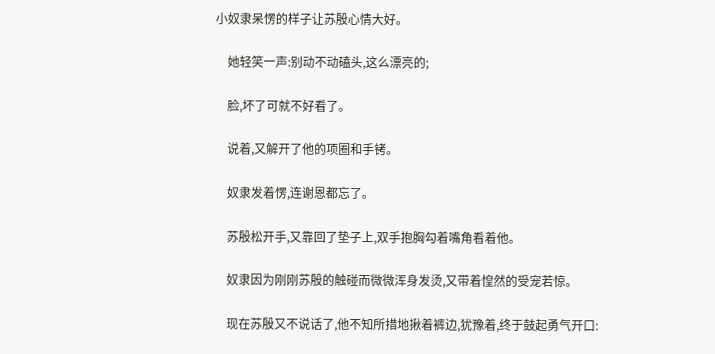小奴隶呆愣的样子让苏殷心情大好。

    她轻笑一声:别动不动磕头,这么漂亮的;

    脸,坏了可就不好看了。

    说着,又解开了他的项圈和手铐。

    奴隶发着愣,连谢恩都忘了。

    苏殷松开手,又靠回了垫子上,双手抱胸勾着嘴角看着他。

    奴隶因为刚刚苏殷的触碰而微微浑身发烫,又带着惶然的受宠若惊。

    现在苏殷又不说话了,他不知所措地揪着裤边,犹豫着,终于鼓起勇气开口: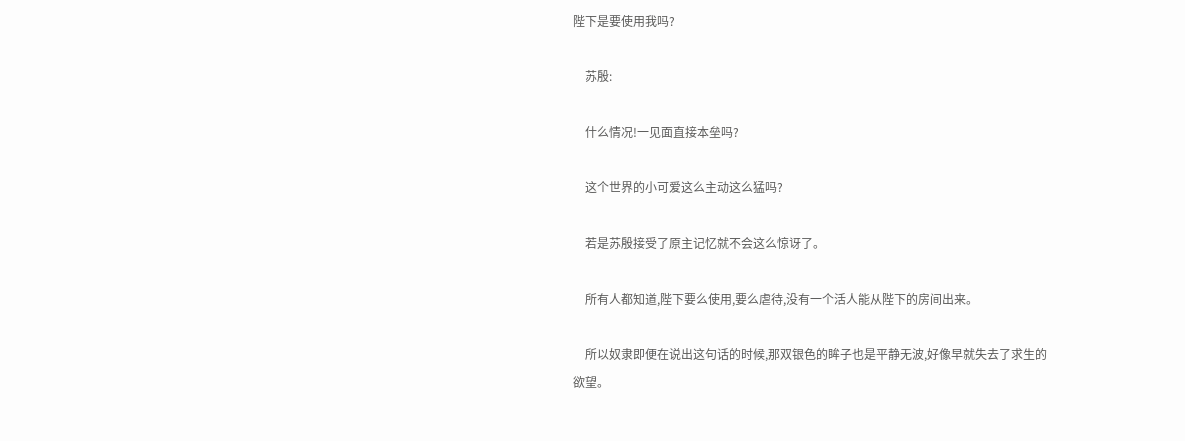陛下是要使用我吗?

    苏殷:

    什么情况!一见面直接本垒吗?

    这个世界的小可爱这么主动这么猛吗?

    若是苏殷接受了原主记忆就不会这么惊讶了。

    所有人都知道,陛下要么使用,要么虐待,没有一个活人能从陛下的房间出来。

    所以奴隶即便在说出这句话的时候,那双银色的眸子也是平静无波,好像早就失去了求生的欲望。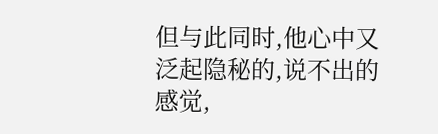但与此同时,他心中又泛起隐秘的,说不出的感觉,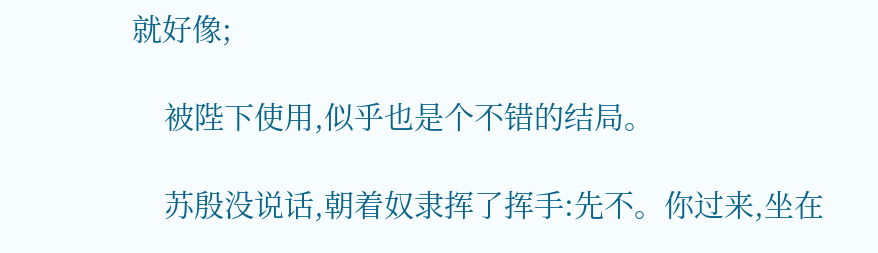就好像;

    被陛下使用,似乎也是个不错的结局。

    苏殷没说话,朝着奴隶挥了挥手:先不。你过来,坐在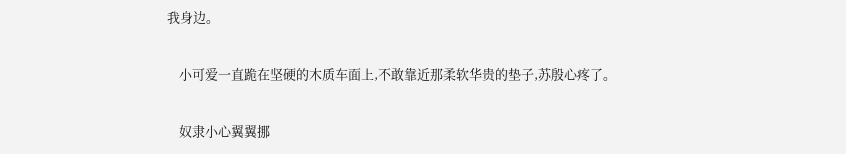我身边。

    小可爱一直跪在坚硬的木质车面上,不敢靠近那柔软华贵的垫子,苏殷心疼了。

    奴隶小心翼翼挪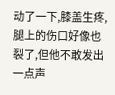动了一下,膝盖生疼,腿上的伤口好像也裂了,但他不敢发出一点声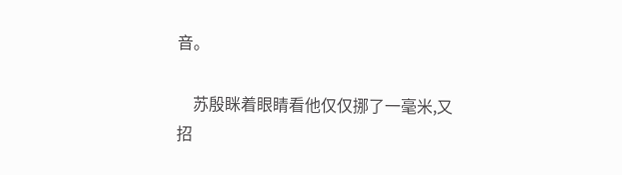音。

    苏殷眯着眼睛看他仅仅挪了一毫米,又招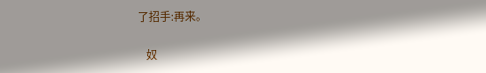了招手:再来。

    奴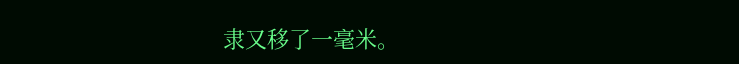隶又移了一毫米。